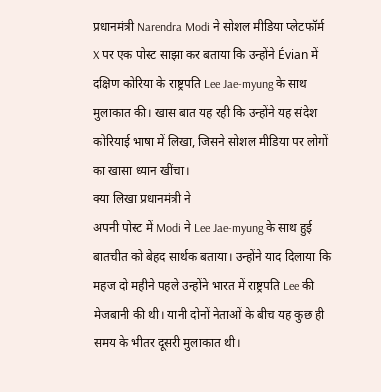प्रधानमंत्री Narendra Modi ने सोशल मीडिया प्लेटफॉर्म X पर एक पोस्ट साझा कर बताया कि उन्होंने Évian में दक्षिण कोरिया के राष्ट्रपति Lee Jae-myung के साथ मुलाकात की। खास बात यह रही कि उन्होंने यह संदेश कोरियाई भाषा में लिखा, जिसने सोशल मीडिया पर लोगों का खासा ध्यान खींचा।
क्या लिखा प्रधानमंत्री ने
अपनी पोस्ट में Modi ने Lee Jae-myung के साथ हुई बातचीत को बेहद सार्थक बताया। उन्होंने याद दिलाया कि महज दो महीने पहले उन्होंने भारत में राष्ट्रपति Lee की मेजबानी की थी। यानी दोनों नेताओं के बीच यह कुछ ही समय के भीतर दूसरी मुलाकात थी।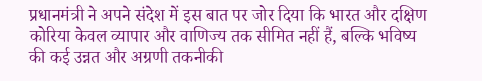प्रधानमंत्री ने अपने संदेश में इस बात पर जोर दिया कि भारत और दक्षिण कोरिया केवल व्यापार और वाणिज्य तक सीमित नहीं हैं, बल्कि भविष्य की कई उन्नत और अग्रणी तकनीकी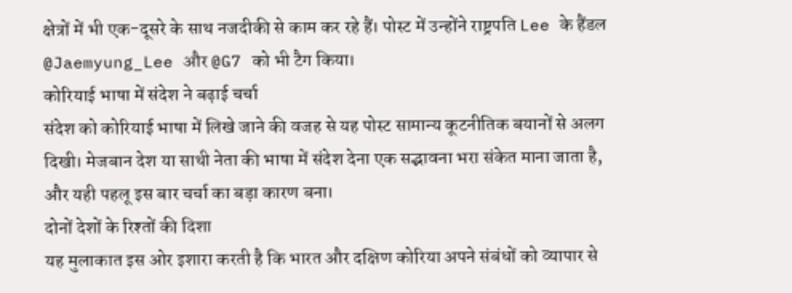क्षेत्रों में भी एक-दूसरे के साथ नजदीकी से काम कर रहे हैं। पोस्ट में उन्होंने राष्ट्रपति Lee के हैंडल @Jaemyung_Lee और @G7 को भी टैग किया।
कोरियाई भाषा में संदेश ने बढ़ाई चर्चा
संदेश को कोरियाई भाषा में लिखे जाने की वजह से यह पोस्ट सामान्य कूटनीतिक बयानों से अलग दिखी। मेजबान देश या साथी नेता की भाषा में संदेश देना एक सद्भावना भरा संकेत माना जाता है, और यही पहलू इस बार चर्चा का बड़ा कारण बना।
दोनों देशों के रिश्तों की दिशा
यह मुलाकात इस ओर इशारा करती है कि भारत और दक्षिण कोरिया अपने संबंधों को व्यापार से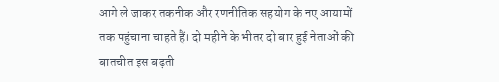आगे ले जाकर तकनीक और रणनीतिक सहयोग के नए आयामों तक पहुंचाना चाहते हैं। दो महीने के भीतर दो बार हुई नेताओं की बातचीत इस बढ़ती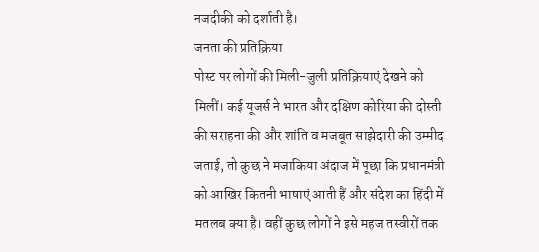नजदीकी को दर्शाती है।
जनता की प्रतिक्रिया
पोस्ट पर लोगों की मिली-जुली प्रतिक्रियाएं देखने को मिलीं। कई यूजर्स ने भारत और दक्षिण कोरिया की दोस्ती की सराहना की और शांति व मजबूत साझेदारी की उम्मीद जताई, तो कुछ ने मजाकिया अंदाज में पूछा कि प्रधानमंत्री को आखिर कितनी भाषाएं आती हैं और संदेश का हिंदी में मतलब क्या है। वहीं कुछ लोगों ने इसे महज तस्वीरों तक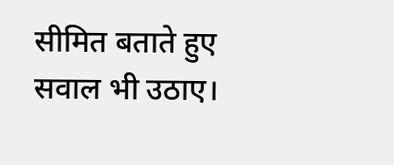सीमित बताते हुए सवाल भी उठाए।